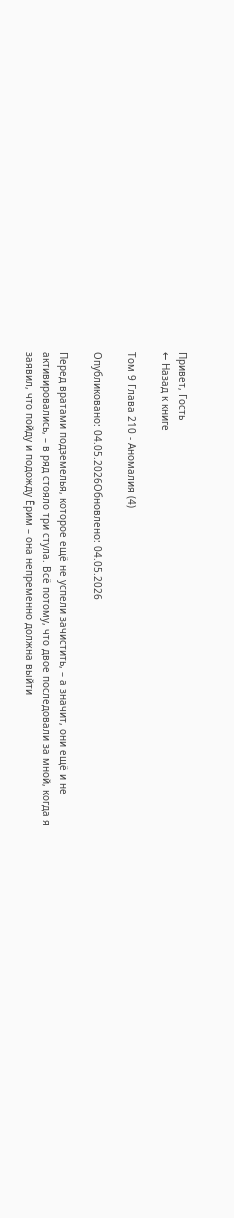Привет, Гость
← Назад к книге

Том 9 Глава 210 - Аномалия (4)

Опубликовано: 04.05.2026Обновлено: 04.05.2026

Перед вратами подземелья, которое ещё не успели зачистить, – а значит, они ещё и не активировались, – в ряд стояло три стула. Всё потому, что двое последовали за мной, когда я заявил, что пойду и подожду Ёрим – она непременно должна выйти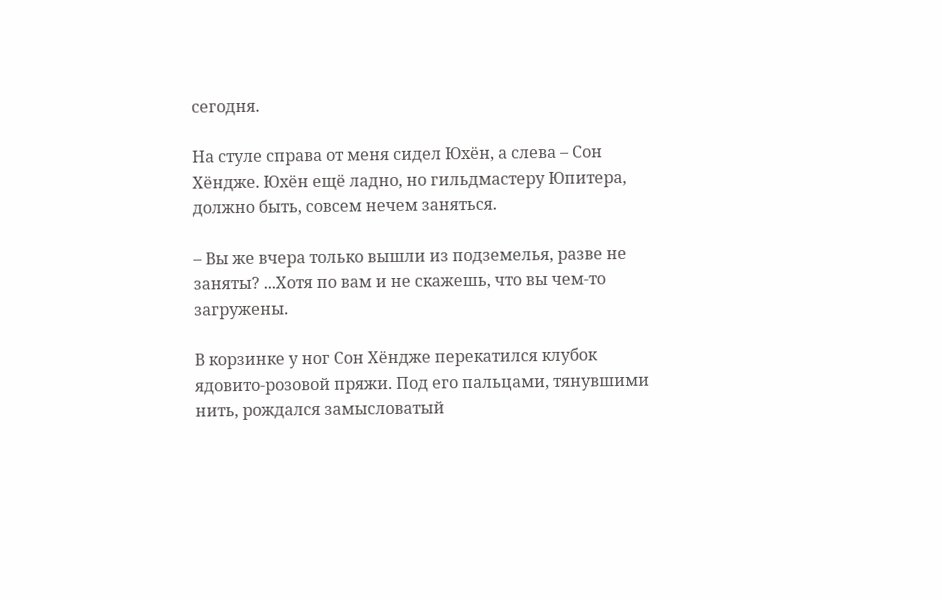сегодня.

На стуле справа от меня сидел Юхён, а слева – Сон Хёндже. Юхён ещё ладно, но гильдмастеру Юпитера, должно быть, совсем нечем заняться.

– Вы же вчера только вышли из подземелья, разве не заняты? ...Хотя по вам и не скажешь, что вы чем-то загружены.

В корзинке у ног Сон Хёндже перекатился клубок ядовито-розовой пряжи. Под его пальцами, тянувшими нить, рождался замысловатый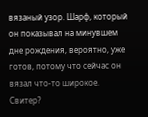вязаный узор. Шарф, который он показывал на минувшем дне рождения, вероятно, уже готов, потому что сейчас он вязал что-то широкое. Свитер?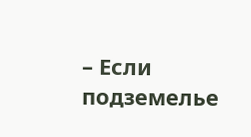– Если подземелье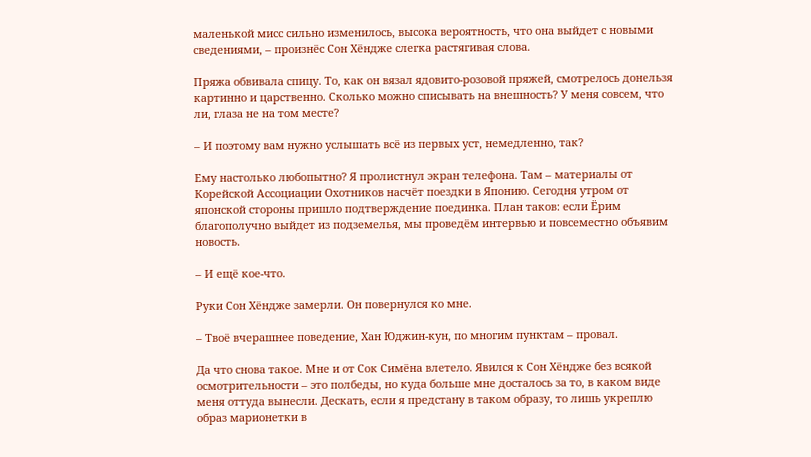маленькой мисс сильно изменилось, высока вероятность, что она выйдет с новыми сведениями, – произнёс Сон Хёндже слегка растягивая слова.

Пряжа обвивала спицу. То, как он вязал ядовито-розовой пряжей, смотрелось донельзя картинно и царственно. Сколько можно списывать на внешность? У меня совсем, что ли, глаза не на том месте?

– И поэтому вам нужно услышать всё из первых уст, немедленно, так?

Ему настолько любопытно? Я пролистнул экран телефона. Там – материалы от Корейской Ассоциации Охотников насчёт поездки в Японию. Сегодня утром от японской стороны пришло подтверждение поединка. План таков: если Ёрим благополучно выйдет из подземелья, мы проведём интервью и повсеместно объявим новость.

– И ещё кое-что.

Руки Сон Хёндже замерли. Он повернулся ко мне.

– Твоё вчерашнее поведение, Хан Юджин-кун, по многим пунктам – провал.

Да что снова такое. Мне и от Сок Симёна влетело. Явился к Сон Хёндже без всякой осмотрительности – это полбеды, но куда больше мне досталось за то, в каком виде меня оттуда вынесли. Дескать, если я предстану в таком образу, то лишь укреплю образ марионетки в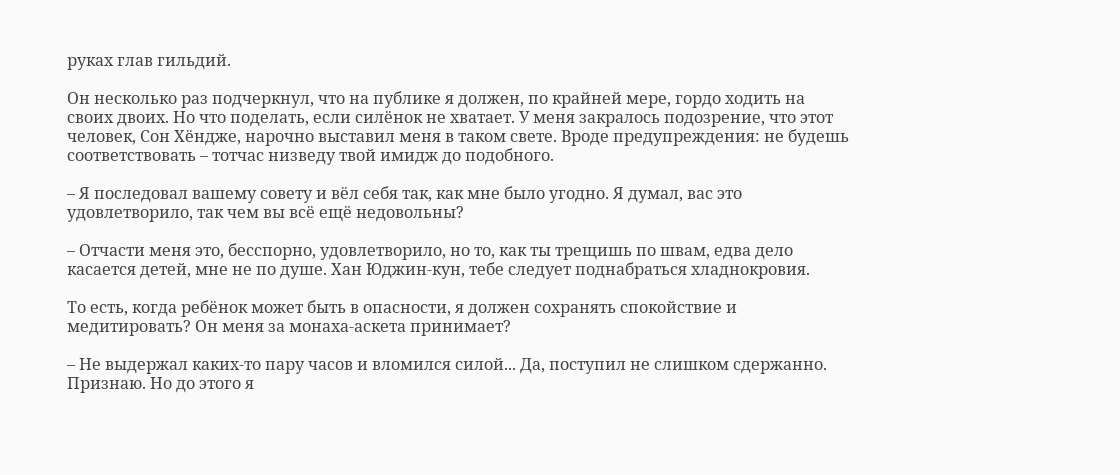руках глав гильдий.

Он несколько раз подчеркнул, что на публике я должен, по крайней мере, гордо ходить на своих двоих. Но что поделать, если силёнок не хватает. У меня закралось подозрение, что этот человек, Сон Хёндже, нарочно выставил меня в таком свете. Вроде предупреждения: не будешь соответствовать – тотчас низведу твой имидж до подобного.

– Я последовал вашему совету и вёл себя так, как мне было угодно. Я думал, вас это удовлетворило, так чем вы всё ещё недовольны?

– Отчасти меня это, бесспорно, удовлетворило, но то, как ты трещишь по швам, едва дело касается детей, мне не по душе. Хан Юджин-кун, тебе следует поднабраться хладнокровия.

То есть, когда ребёнок может быть в опасности, я должен сохранять спокойствие и медитировать? Он меня за монаха-аскета принимает?

– Не выдержал каких-то пару часов и вломился силой... Да, поступил не слишком сдержанно. Признаю. Но до этого я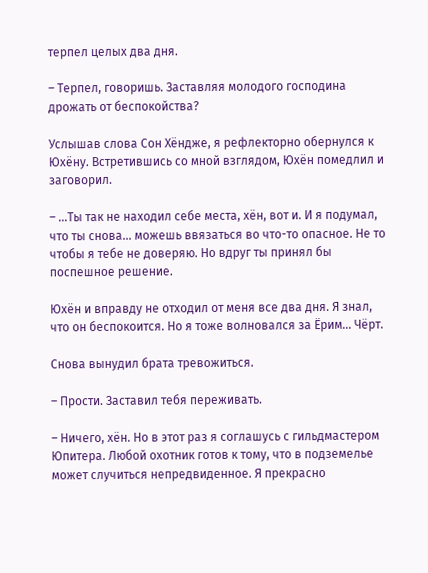терпел целых два дня.

– Терпел, говоришь. Заставляя молодого господина дрожать от беспокойства?

Услышав слова Сон Хёндже, я рефлекторно обернулся к Юхёну. Встретившись со мной взглядом, Юхён помедлил и заговорил.

– ...Ты так не находил себе места, хён, вот и. И я подумал, что ты снова... можешь ввязаться во что-то опасное. Не то чтобы я тебе не доверяю. Но вдруг ты принял бы поспешное решение.

Юхён и вправду не отходил от меня все два дня. Я знал, что он беспокоится. Но я тоже волновался за Ёрим... Чёрт.

Снова вынудил брата тревожиться.

– Прости. Заставил тебя переживать.

– Ничего, хён. Но в этот раз я соглашусь с гильдмастером Юпитера. Любой охотник готов к тому, что в подземелье может случиться непредвиденное. Я прекрасно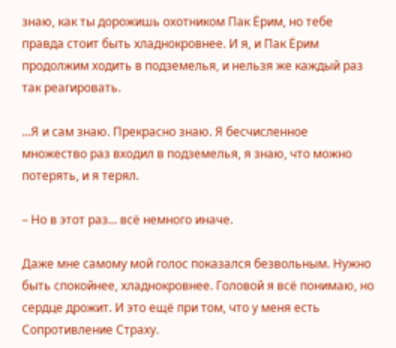знаю, как ты дорожишь охотником Пак Ёрим, но тебе правда стоит быть хладнокровнее. И я, и Пак Ёрим продолжим ходить в подземелья, и нельзя же каждый раз так реагировать.

...Я и сам знаю. Прекрасно знаю. Я бесчисленное множество раз входил в подземелья, я знаю, что можно потерять, и я терял.

– Но в этот раз... всё немного иначе.

Даже мне самому мой голос показался безвольным. Нужно быть спокойнее, хладнокровнее. Головой я всё понимаю, но сердце дрожит. И это ещё при том, что у меня есть Сопротивление Страху.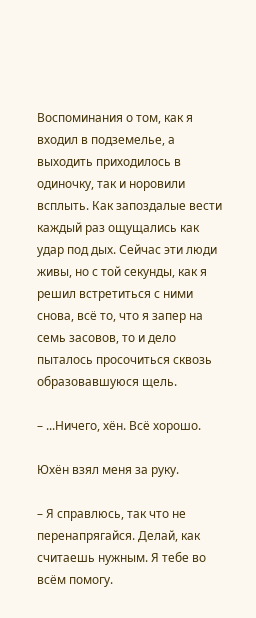Воспоминания о том, как я входил в подземелье, а выходить приходилось в одиночку, так и норовили всплыть. Как запоздалые вести каждый раз ощущались как удар под дых. Сейчас эти люди живы, но с той секунды, как я решил встретиться с ними снова, всё то, что я запер на семь засовов, то и дело пыталось просочиться сквозь образовавшуюся щель.

– ...Ничего, хён. Всё хорошо.

Юхён взял меня за руку.

– Я справлюсь, так что не перенапрягайся. Делай, как считаешь нужным. Я тебе во всём помогу.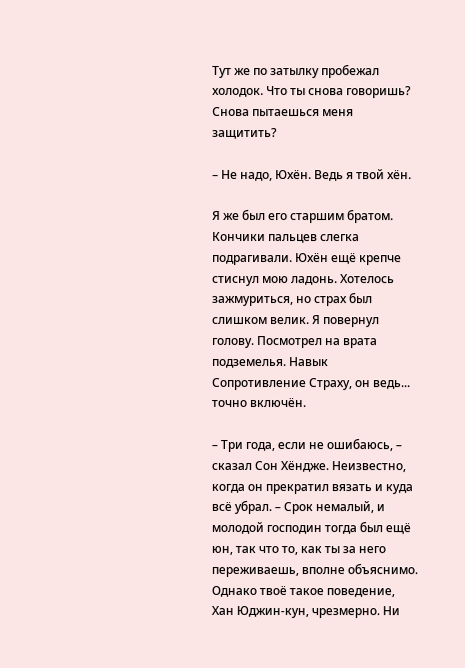Тут же по затылку пробежал холодок. Что ты снова говоришь? Снова пытаешься меня защитить?

– Не надо, Юхён. Ведь я твой хён.

Я же был его старшим братом. Кончики пальцев слегка подрагивали. Юхён ещё крепче стиснул мою ладонь. Хотелось зажмуриться, но страх был слишком велик. Я повернул голову. Посмотрел на врата подземелья. Навык Сопротивление Страху, он ведь... точно включён.

– Три года, если не ошибаюсь, – сказал Сон Хёндже. Неизвестно, когда он прекратил вязать и куда всё убрал. – Срок немалый, и молодой господин тогда был ещё юн, так что то, как ты за него переживаешь, вполне объяснимо. Однако твоё такое поведение, Хан Юджин-кун, чрезмерно. Ни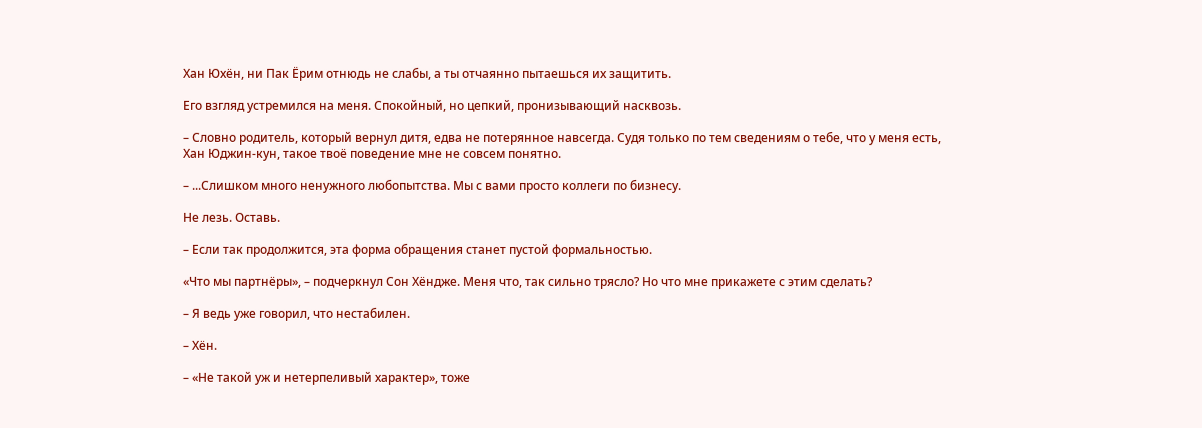Хан Юхён, ни Пак Ёрим отнюдь не слабы, а ты отчаянно пытаешься их защитить.

Его взгляд устремился на меня. Спокойный, но цепкий, пронизывающий насквозь.

– Словно родитель, который вернул дитя, едва не потерянное навсегда. Судя только по тем сведениям о тебе, что у меня есть, Хан Юджин-кун, такое твоё поведение мне не совсем понятно.

– ...Слишком много ненужного любопытства. Мы с вами просто коллеги по бизнесу.

Не лезь. Оставь.

– Если так продолжится, эта форма обращения станет пустой формальностью.

«Что мы партнёры», – подчеркнул Сон Хёндже. Меня что, так сильно трясло? Но что мне прикажете с этим сделать?

– Я ведь уже говорил, что нестабилен.

– Хён.

– «Не такой уж и нетерпеливый характер», тоже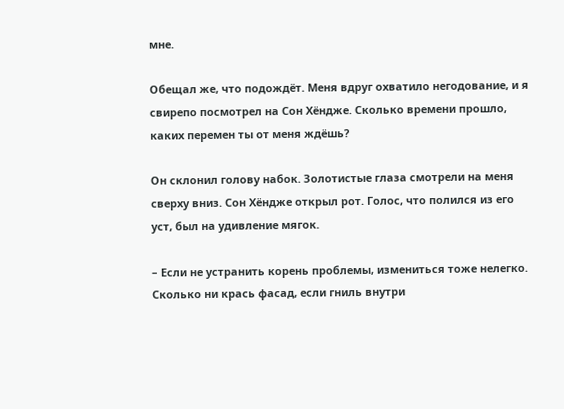мне.

Обещал же, что подождёт. Меня вдруг охватило негодование, и я свирепо посмотрел на Сон Хёндже. Сколько времени прошло, каких перемен ты от меня ждёшь?

Он склонил голову набок. Золотистые глаза смотрели на меня сверху вниз. Сон Хёндже открыл рот. Голос, что полился из его уст, был на удивление мягок.

– Если не устранить корень проблемы, измениться тоже нелегко. Сколько ни крась фасад, если гниль внутри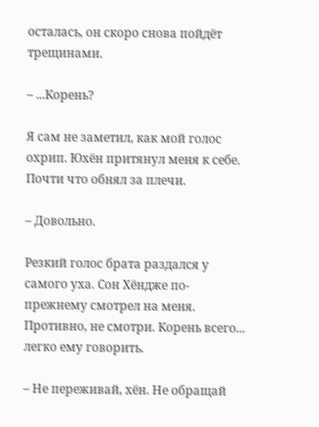осталась, он скоро снова пойдёт трещинами.

– ...Корень?

Я сам не заметил, как мой голос охрип. Юхён притянул меня к себе. Почти что обнял за плечи.

– Довольно.

Резкий голос брата раздался у самого уха. Сон Хёндже по-прежнему смотрел на меня. Противно, не смотри. Корень всего... легко ему говорить.

– Не переживай, хён. Не обращай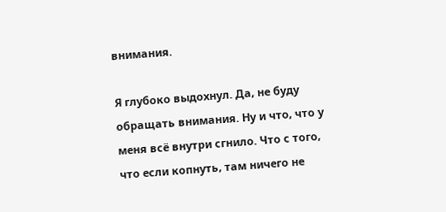внимания.

Я глубоко выдохнул. Да, не буду обращать внимания. Ну и что, что у меня всё внутри сгнило. Что с того, что если копнуть, там ничего не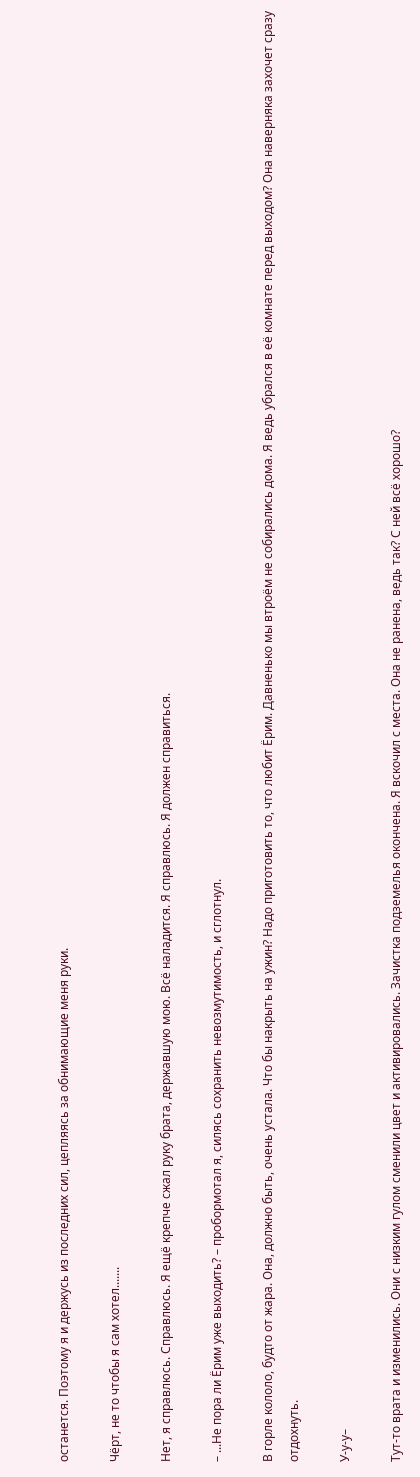останется. Поэтому я и держусь из последних сил, цепляясь за обнимающие меня руки.

Чёрт, не то чтобы я сам хотел.......

Нет, я справлюсь. Справлюсь. Я ещё крепче сжал руку брата, державшую мою. Всё наладится. Я справлюсь. Я должен справиться.

– ...Не пора ли Ёрим уже выходить? – пробормотал я, силясь сохранить невозмутимость, и сглотнул.

В горле кололо, будто от жара. Она, должно быть, очень устала. Что бы накрыть на ужин? Надо приготовить то, что любит Ёрим. Давненько мы втроём не собирались дома. Я ведь убрался в её комнате перед выходом? Она наверняка захочет сразу отдохнуть.

У-у-у–

Тут-то врата и изменились. Они с низким гулом сменили цвет и активировались. Зачистка подземелья окончена. Я вскочил с места. Она не ранена, ведь так? С ней всё хорошо?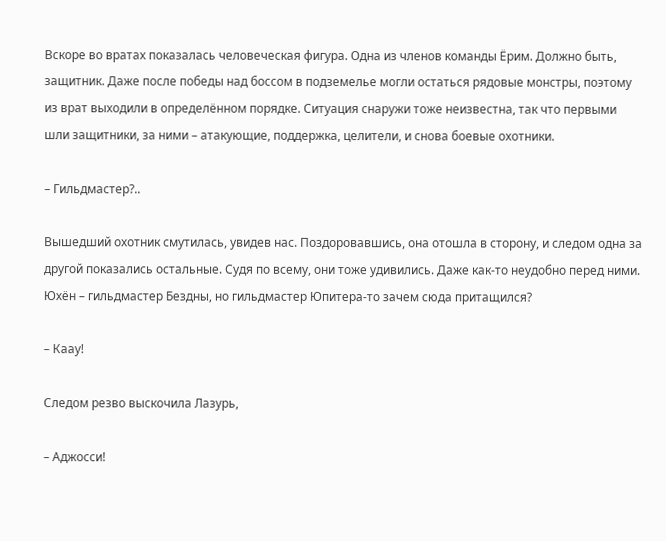Вскоре во вратах показалась человеческая фигура. Одна из членов команды Ёрим. Должно быть, защитник. Даже после победы над боссом в подземелье могли остаться рядовые монстры, поэтому из врат выходили в определённом порядке. Ситуация снаружи тоже неизвестна, так что первыми шли защитники, за ними – атакующие, поддержка, целители, и снова боевые охотники.

– Гильдмастер?..

Вышедший охотник смутилась, увидев нас. Поздоровавшись, она отошла в сторону, и следом одна за другой показались остальные. Судя по всему, они тоже удивились. Даже как-то неудобно перед ними. Юхён – гильдмастер Бездны, но гильдмастер Юпитера-то зачем сюда притащился?

– Каау!

Следом резво выскочила Лазурь,

– Аджосси!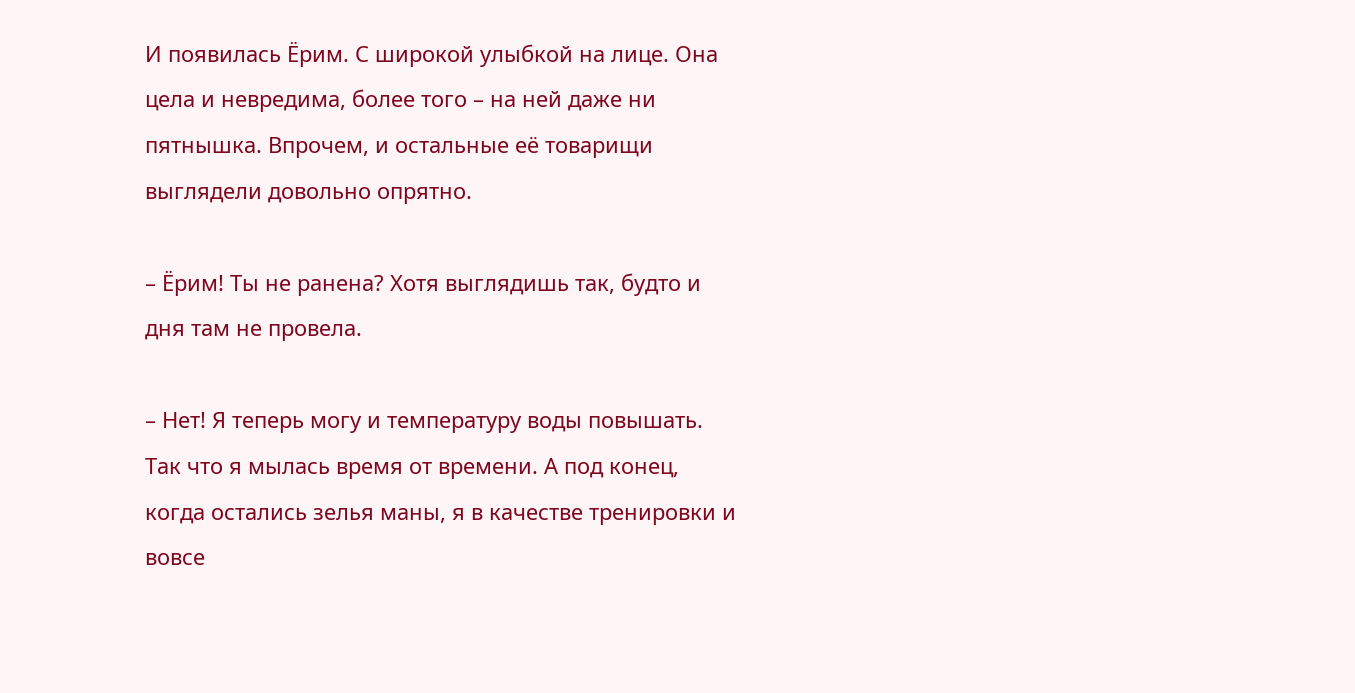И появилась Ёрим. С широкой улыбкой на лице. Она цела и невредима, более того – на ней даже ни пятнышка. Впрочем, и остальные её товарищи выглядели довольно опрятно.

– Ёрим! Ты не ранена? Хотя выглядишь так, будто и дня там не провела.

– Нет! Я теперь могу и температуру воды повышать. Так что я мылась время от времени. А под конец, когда остались зелья маны, я в качестве тренировки и вовсе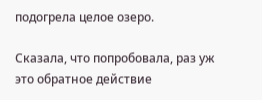подогрела целое озеро.

Сказала, что попробовала, раз уж это обратное действие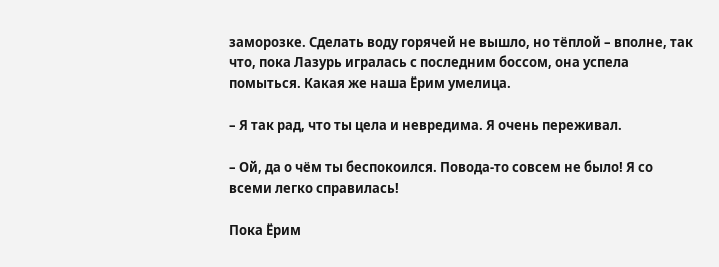заморозке. Сделать воду горячей не вышло, но тёплой – вполне, так что, пока Лазурь игралась с последним боссом, она успела помыться. Какая же наша Ёрим умелица.

– Я так рад, что ты цела и невредима. Я очень переживал.

– Ой, да о чём ты беспокоился. Повода-то совсем не было! Я со всеми легко справилась!

Пока Ёрим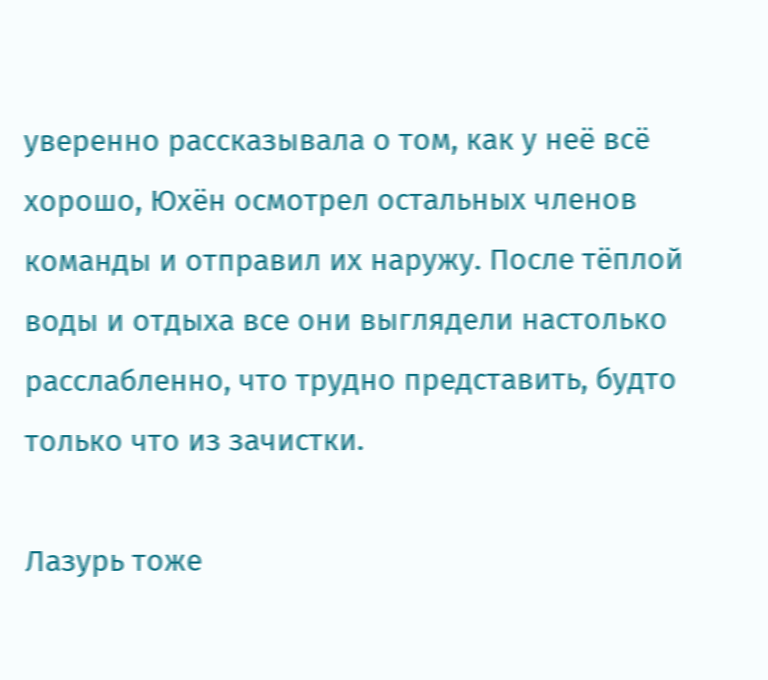уверенно рассказывала о том, как у неё всё хорошо, Юхён осмотрел остальных членов команды и отправил их наружу. После тёплой воды и отдыха все они выглядели настолько расслабленно, что трудно представить, будто только что из зачистки.

Лазурь тоже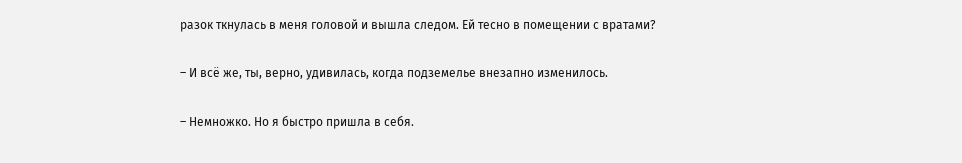разок ткнулась в меня головой и вышла следом. Ей тесно в помещении с вратами?

– И всё же, ты, верно, удивилась, когда подземелье внезапно изменилось.

– Немножко. Но я быстро пришла в себя.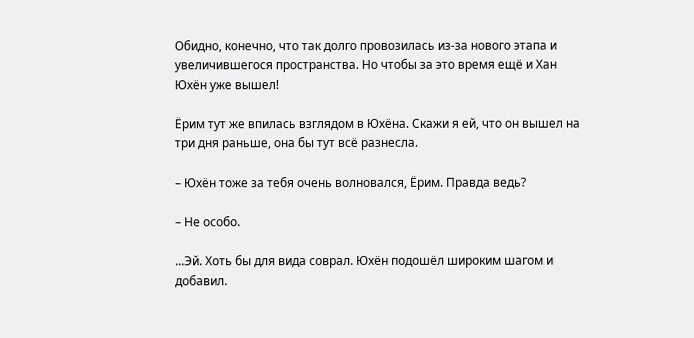Обидно, конечно, что так долго провозилась из-за нового этапа и увеличившегося пространства. Но чтобы за это время ещё и Хан Юхён уже вышел!

Ёрим тут же впилась взглядом в Юхёна. Скажи я ей, что он вышел на три дня раньше, она бы тут всё разнесла.

– Юхён тоже за тебя очень волновался, Ёрим. Правда ведь?

– Не особо.

...Эй. Хоть бы для вида соврал. Юхён подошёл широким шагом и добавил.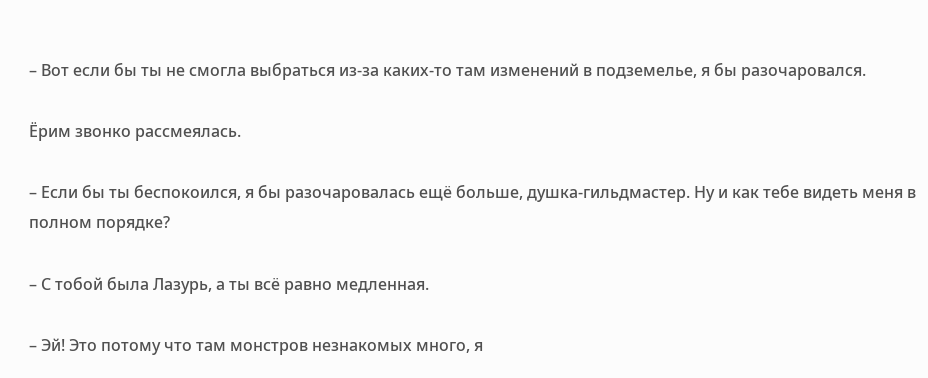– Вот если бы ты не смогла выбраться из-за каких-то там изменений в подземелье, я бы разочаровался.

Ёрим звонко рассмеялась.

– Если бы ты беспокоился, я бы разочаровалась ещё больше, душка-гильдмастер. Ну и как тебе видеть меня в полном порядке?

– С тобой была Лазурь, а ты всё равно медленная.

– Эй! Это потому что там монстров незнакомых много, я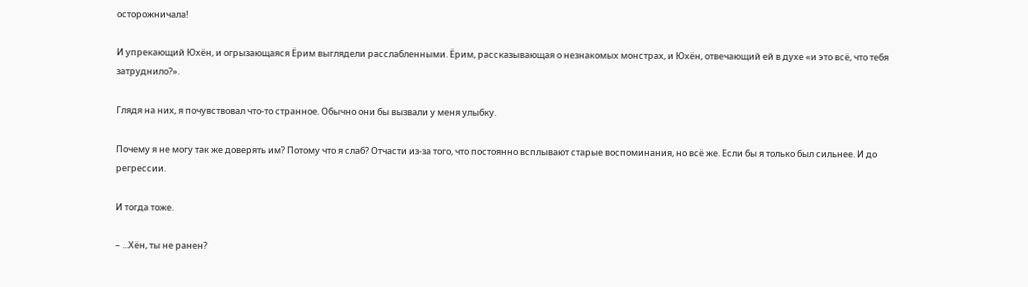осторожничала!

И упрекающий Юхён, и огрызающаяся Ёрим выглядели расслабленными. Ёрим, рассказывающая о незнакомых монстрах, и Юхён, отвечающий ей в духе «и это всё, что тебя затруднило?».

Глядя на них, я почувствовал что-то странное. Обычно они бы вызвали у меня улыбку.

Почему я не могу так же доверять им? Потому что я слаб? Отчасти из-за того, что постоянно всплывают старые воспоминания, но всё же. Если бы я только был сильнее. И до регрессии.

И тогда тоже.

– ...Хён, ты не ранен?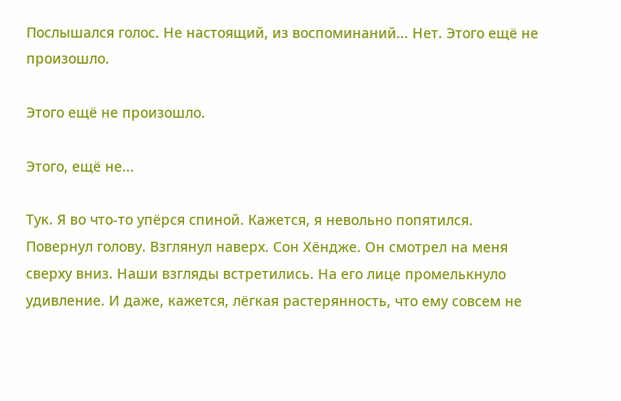Послышался голос. Не настоящий, из воспоминаний... Нет. Этого ещё не произошло.

Этого ещё не произошло.

Этого, ещё не...

Тук. Я во что-то упёрся спиной. Кажется, я невольно попятился. Повернул голову. Взглянул наверх. Сон Хёндже. Он смотрел на меня сверху вниз. Наши взгляды встретились. На его лице промелькнуло удивление. И даже, кажется, лёгкая растерянность, что ему совсем не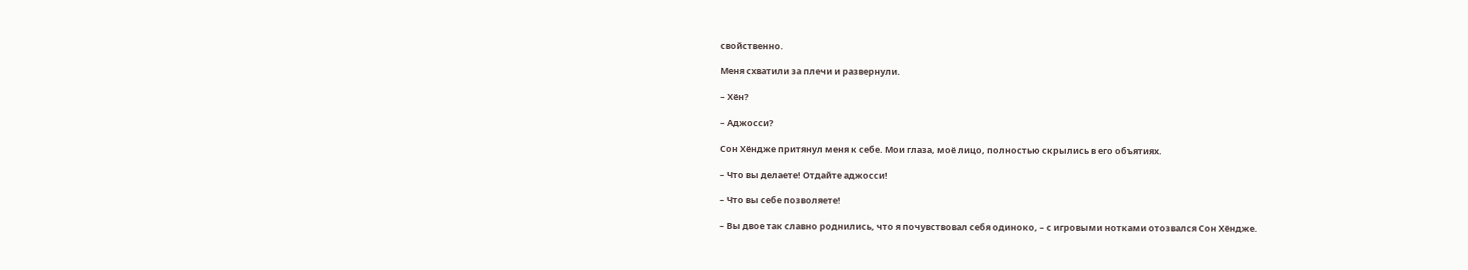свойственно.

Меня схватили за плечи и развернули.

– Хён?

– Аджосси?

Сон Хёндже притянул меня к себе. Мои глаза, моё лицо, полностью скрылись в его объятиях.

– Что вы делаете! Отдайте аджосси!

– Что вы себе позволяете!

– Вы двое так славно роднились, что я почувствовал себя одиноко, – с игровыми нотками отозвался Сон Хёндже.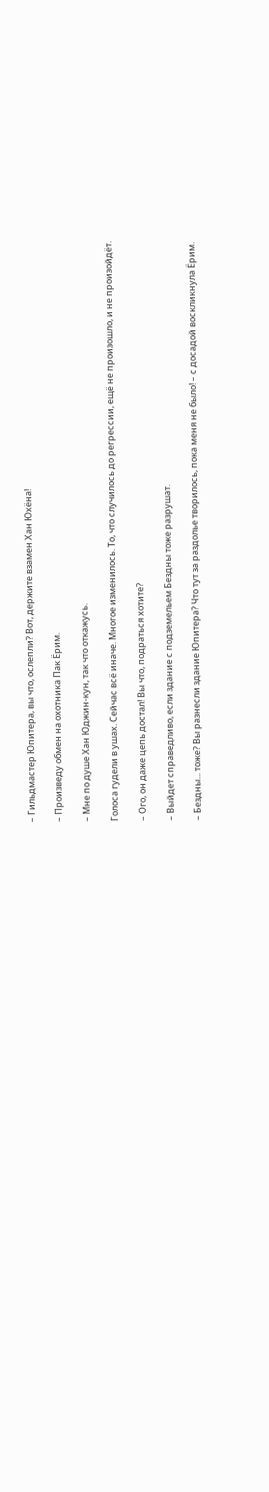– Гильдмастер Юпитера, вы что, ослепли? Вот, держите взамен Хан Юхёна!

– Произведу обмен на охотника Пак Ёрим.

– Мне по душе Хан Юджин-кун, так что откажусь.

Голоса гудели в ушах. Сейчас всё иначе. Многое изменилось. То, что случилось до регрессии, ещё не произошло, и не произойдёт.

– Ого, он даже цепь достал! Вы что, подраться хотите?

– Выйдет справедливо, если здание с подземельем Бездны тоже разрушат.

– Бездны... тоже? Вы разнесли здание Юпитера? Что тут за раздолье творилось, пока меня не было! – с досадой воскликнула Ёрим.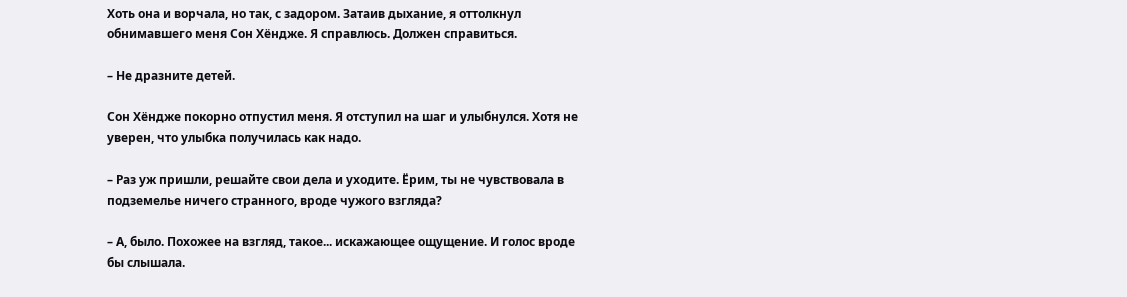Хоть она и ворчала, но так, с задором. Затаив дыхание, я оттолкнул обнимавшего меня Сон Хёндже. Я справлюсь. Должен справиться.

– Не дразните детей.

Сон Хёндже покорно отпустил меня. Я отступил на шаг и улыбнулся. Хотя не уверен, что улыбка получилась как надо.

– Раз уж пришли, решайте свои дела и уходите. Ёрим, ты не чувствовала в подземелье ничего странного, вроде чужого взгляда?

– А, было. Похожее на взгляд, такое... искажающее ощущение. И голос вроде бы слышала.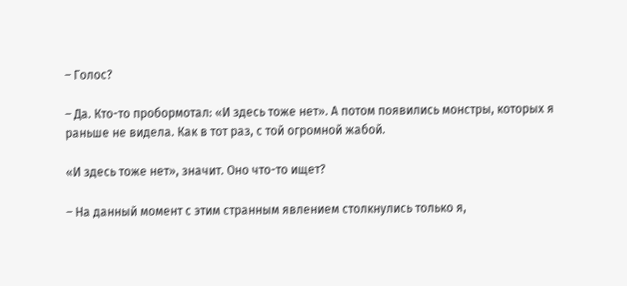– Голос?

– Да. Кто-то пробормотал: «И здесь тоже нет». А потом появились монстры, которых я раньше не видела. Как в тот раз, с той огромной жабой.

«И здесь тоже нет», значит. Оно что-то ищет?

– На данный момент с этим странным явлением столкнулись только я,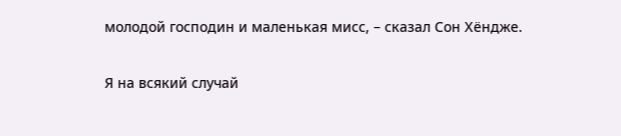молодой господин и маленькая мисс, – сказал Сон Хёндже.

Я на всякий случай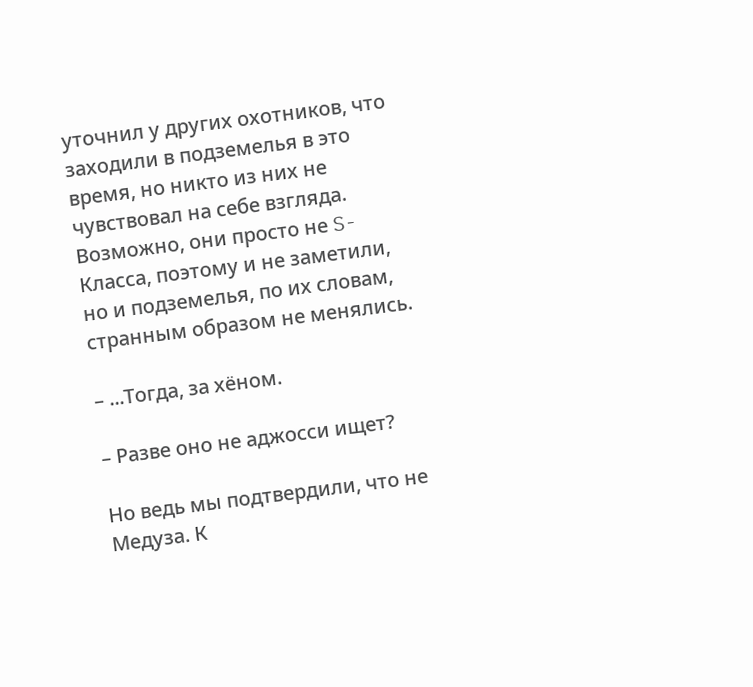уточнил у других охотников, что заходили в подземелья в это время, но никто из них не чувствовал на себе взгляда. Возможно, они просто не S-Класса, поэтому и не заметили, но и подземелья, по их словам, странным образом не менялись.

– ...Тогда, за хёном.

– Разве оно не аджосси ищет?

Но ведь мы подтвердили, что не Медуза. К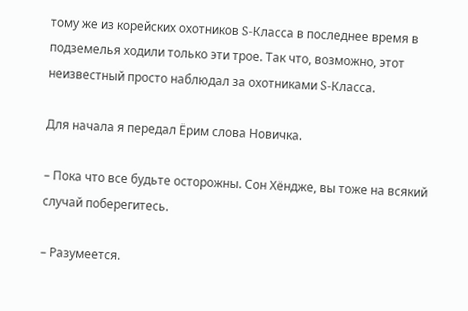тому же из корейских охотников S-Класса в последнее время в подземелья ходили только эти трое. Так что, возможно, этот неизвестный просто наблюдал за охотниками S-Класса.

Для начала я передал Ёрим слова Новичка.

– Пока что все будьте осторожны. Сон Хёндже, вы тоже на всякий случай поберегитесь.

– Разумеется.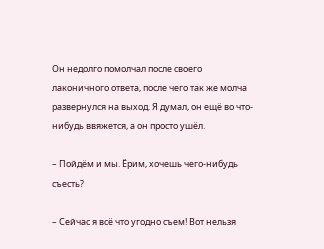Он недолго помолчал после своего лаконичного ответа, после чего так же молча развернулся на выход. Я думал, он ещё во что-нибудь ввяжется, а он просто ушёл.

– Пойдём и мы. Ёрим, хочешь чего-нибудь съесть?

– Сейчас я всё что угодно съем! Вот нельзя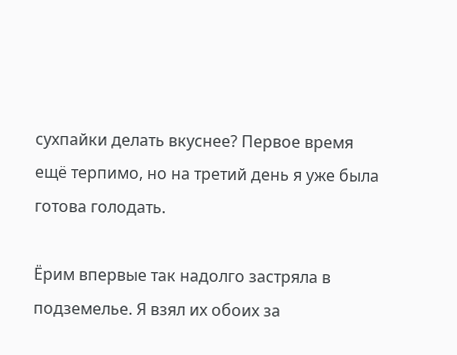сухпайки делать вкуснее? Первое время ещё терпимо, но на третий день я уже была готова голодать.

Ёрим впервые так надолго застряла в подземелье. Я взял их обоих за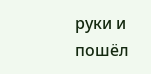руки и пошёл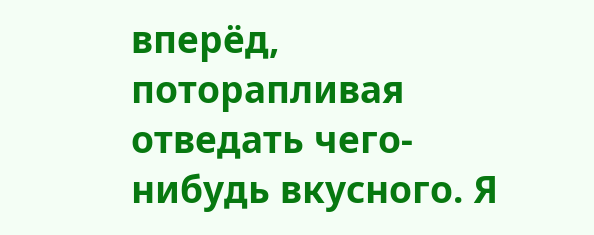вперёд, поторапливая отведать чего-нибудь вкусного. Я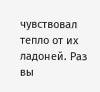чувствовал тепло от их ладоней. Раз вы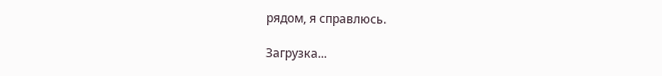рядом, я справлюсь.

Загрузка...